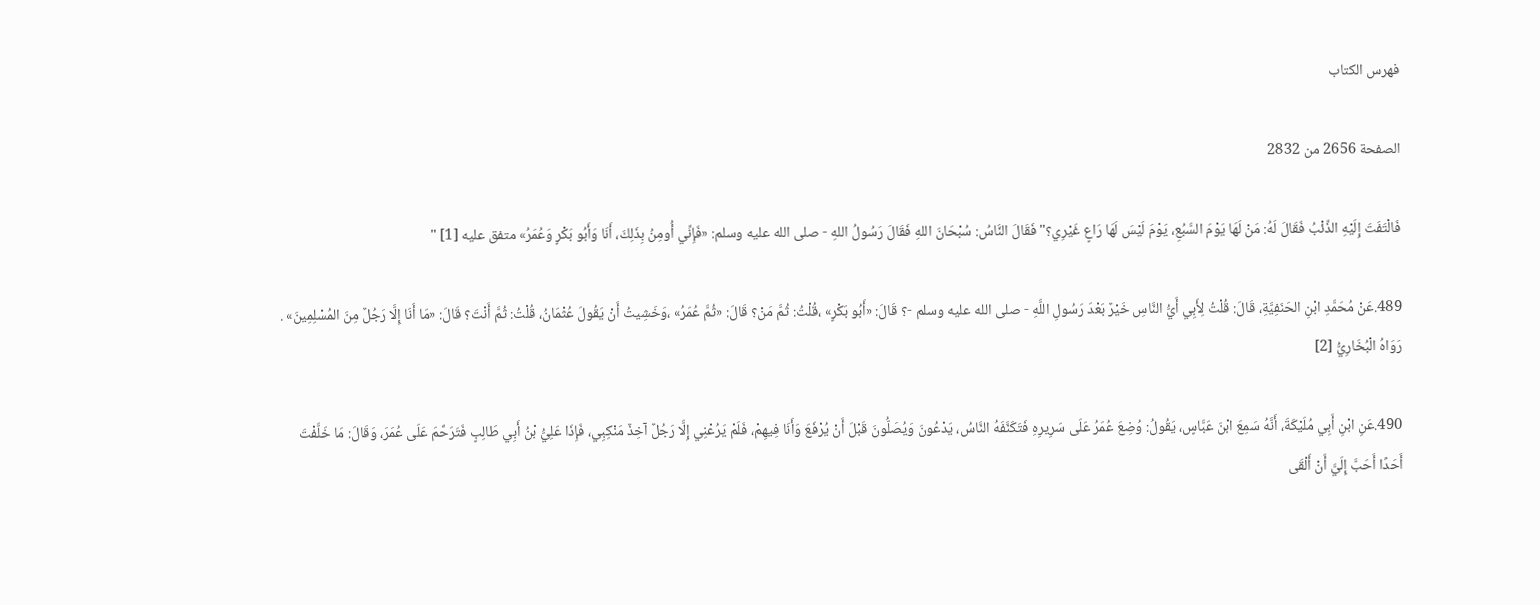فهرس الكتاب

الصفحة 2656 من 2832

فَالْتَفَتَ إِلَيْهِ الذِّئْبُ فَقَالَ لَهُ: مَنْ لَهَا يَوْمَ السَّبُعِ، يَوْمَ لَيْسَ لَهَا رَاعٍ غَيْرِي؟"فَقَالَ النَّاسُ: سُبْحَانَ اللهِ فَقَالَ رَسُولُ اللهِ - صلى الله عليه وسلم: «فَإِنِّي أُومِنُ بِذَلِكَ، أَنَا وَأَبُو بَكْرٍ وَعُمَرُ» متفق عليه [1] "

489.عَنْ مُحَمَّدِ ابْنِ الحَنَفِيَّةِ، قَالَ: قُلْتُ لِأَبِي أَيُّ النَّاسِ خَيْرٌ بَعْدَ رَسُولِ اللَّهِ - صلى الله عليه وسلم -؟ قَالَ: «أَبُو بَكْرٍ» ،قُلْتُ: ثُمَّ مَنْ؟ قَالَ: «ثُمَّ عُمَرُ» ،وَخَشِيتُ أَنْ يَقُولَ عُثْمَانُ، قُلْتُ: ثُمَّ أَنْتَ؟ قَالَ: «مَا أَنَا إِلَّا رَجُلٌ مِنَ المُسْلِمِينَ» . رَوَاهُ الْبُخَارِيُّ [2]

490.عَنِ ابْنِ أَبِي مُلَيْكَةَ، أَنَّهُ سَمِعَ ابْنَ عَبَّاسٍ، يَقُولُ: وُضِعَ عُمَرُ عَلَى سَرِيرِهِ فَتَكَنَّفَهُ النَّاسُ، يَدْعُونَ وَيُصَلُّونَ قَبْلَ أَنْ يُرْفَعَ وَأَنَا فِيهِمْ، فَلَمْ يَرُعْنِي إِلَّا رَجُلٌ آخِذٌ مَنْكِبِي، فَإِذَا عَلِيُّ بْنُ أَبِي طَالِبٍ فَتَرَحَّمَ عَلَى عُمَرَ، وَقَالَ: مَا خَلَّفْتَ أَحَدًا أَحَبَّ إِلَيَّ أَنْ أَلْقَى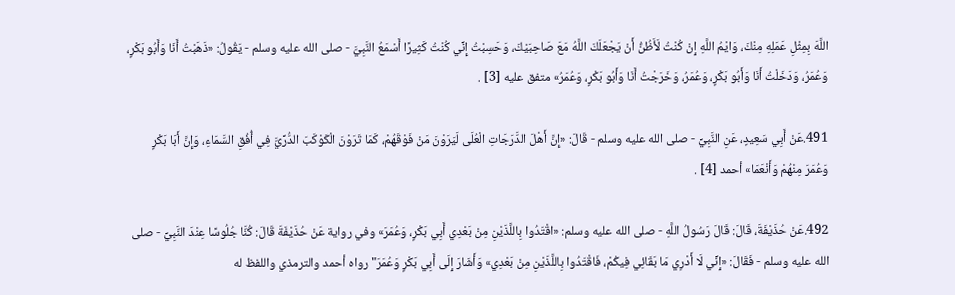اللَّهَ بِمِثْلِ عَمَلِهِ مِنْكَ، وَايْمُ اللَّهِ إِنْ كُنْتُ لَأَظُنُّ أَنْ يَجْعَلَكَ اللَّهُ مَعَ صَاحِبَيْكَ، وَحَسِبْتُ إِنِّي كُنْتُ كَثِيرًا أَسْمَعُ النَّبِيَّ - صلى الله عليه وسلم - يَقُولُ: «ذَهَبْتُ أَنَا وَأَبُو بَكْرٍ، وَعُمَرُ، وَدَخَلْتُ أَنَا وَأَبُو بَكْرٍ، وَعُمَرُ، وَخَرَجْتُ أَنَا وَأَبُو بَكْرٍ، وَعُمَرُ» متفق عليه [3] .

491.عَنْ أَبِي سَعِيدٍ، عَنِ النَّبِيِّ - صلى الله عليه وسلم - قَالَ: «إِنَّ أَهْلَ الدَّرَجَاتِ الْعُلَى لَيَرَوْنَ مَنْ فَوْقَهُمْ، كَمَا تَرَوْنَ الْكَوْكَبَ الدُّرِّيَّ فِي أُفُقِ السَّمَاءِ، وَإِنَّ أَبَا بَكْرٍ وَعُمَرَ مِنْهُمْ وَأَنْعَمَا» أحمد [4] .

492.عَنْ حُذَيْفَةَ، قَالَ: قَالَ رَسُولُ اللَّهِ - صلى الله عليه وسلم: «اقْتَدُوا بِاللَّذَيْنِ مِنْ بَعْدِي أَبِي بَكْرٍ، وَعُمَرَ» وفي رواية عَنْ حُذَيْفَةَ قَالَ: كُنَّا جُلُوسًا عِنْدَ النَّبِيِّ - صلى الله عليه وسلم - فَقَالَ: «إِنِّي لَا أَدْرِي مَا بَقَائِي فِيكُمْ، فَاقْتَدُوا بِاللَّذَيْنِ مِنْ بَعْدِي» وَأَشَارَ إِلَى أَبِي بَكْرٍ وَعُمَرَ"رواه أحمد والترمذي واللفظ له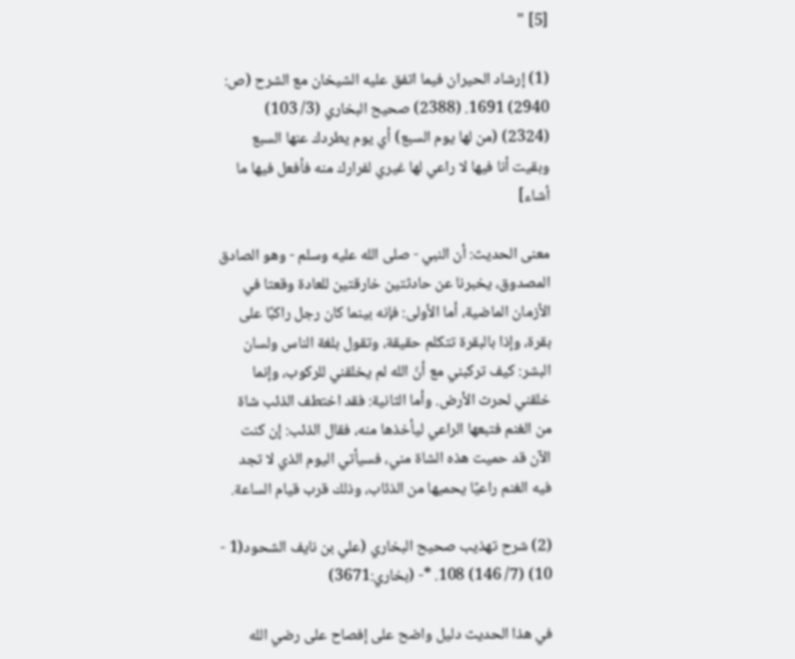[5] "

(1) إرشاد الحيران فيما اتفق عليه الشيخان مع الشرح (ص: 2940) 1691. (2388) صحيح البخاري (3/ 103) (2324) (من لها يوم السبع) أي يوم يطردك عنها السبع وبقيت أنا فيها لا راعي لها غيري لفرارك منه فأفعل فيها ما أشاء]

معنى الحديث: أن النبي - صلى الله عليه وسلم - وهو الصادق المصدوق، يخبرنا عن حادثتين خارقتين للعادة وقعتا في الأزمان الماضية، أما الأولى: فإنه بينما كان رجل راكبًا على بقرة، وإذا بالبقرة تتكلم حقيقة، وتقول بلغة الناس ولسان البشر: كيف تركبني مع أنّ الله لم يخلقني للركوب، وإنما خلقني لحرث الأرض. وأما الثانية: فقد اختطف الذئب شاة من الغنم فتبعها الراعي ليأخذها منه، فقال الذئب: إن كنت الآن قد حميت هذه الشاة مني، فسيأتي اليوم الذي لا تجد فيه الغنم راعيًا يحميها من الذئاب، وذلك قرب قيام الساعة.

(2) شرح تهذيب صحيح البخاري (علي بن نايف الشحود(1 - 10) (7/ 146) 108. *- (بخاري:3671)

في هذا الحديث دليل واضح على إفصاح على رضي الله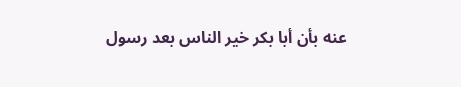عنه بأن أبا بكر خير الناس بعد رسول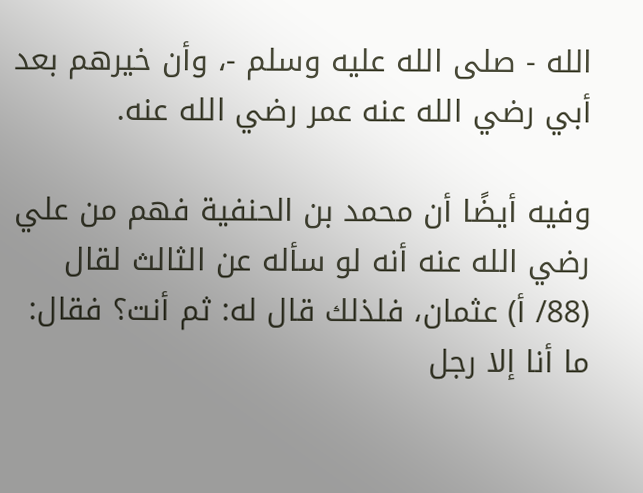الله - صلى الله عليه وسلم -، وأن خيرهم بعد أبي رضي الله عنه عمر رضي الله عنه.

وفيه أيضًا أن محمد بن الحنفية فهم من علي رضي الله عنه أنه لو سأله عن الثالث لقال (88/ أ) عثمان، فلذلك قال له: ثم أنت؟ فقال: ما أنا إلا رجل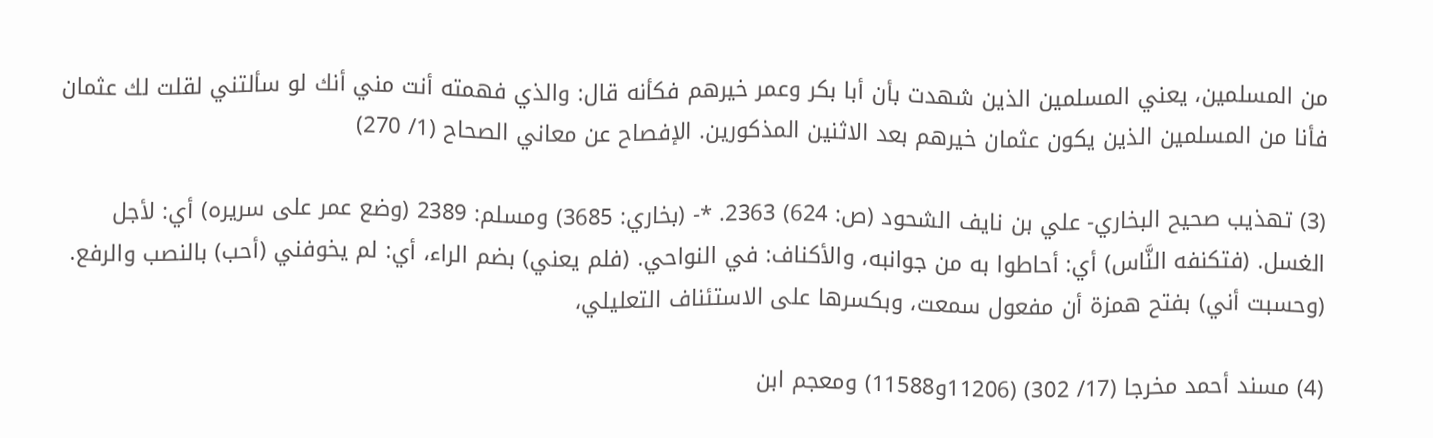من المسلمين، يعني المسلمين الذين شهدت بأن أبا بكر وعمر خيرهم فكأنه قال: والذي فهمته أنت مني أنك لو سألتني لقلت لك عثمان فأنا من المسلمين الذين يكون عثمان خيرهم بعد الاثنين المذكورين. الإفصاح عن معاني الصحاح (1/ 270)

(3) تهذيب صحيح البخاري- علي بن نايف الشحود (ص: 624) 2363. *- (بخاري: 3685) ومسلم: 2389 (وضع عمر على سريره) أي: لأجل الغسل. (فتكنفه النَّاس) أي: أحاطوا به من جوانبه، والأكناف: في النواحي. (فلم يعني) بضم الراء، أي: لم يخوفني (أحب) بالنصب والرفع. (وحسبت أني) بفتح همزة أن مفعول سمعت، وبكسرها على الاستئناف التعليلي،

(4) مسند أحمد مخرجا (17/ 302) (11206و11588) ومعجم ابن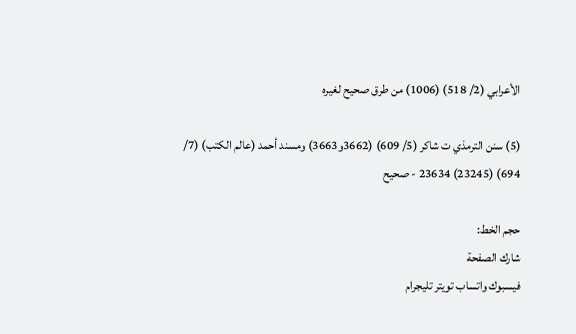الأعرابي (2/ 518) (1006) من طرق صحيح لغيره

(5) سنن الترمذي ت شاكر (5/ 609) (3662و3663) ومسند أحمد (عالم الكتب) (7/ 694) (23245) 23634 - صحيح

حجم الخط:
شارك الصفحة
فيسبوك واتساب تويتر تليجرام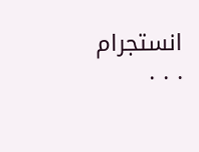انستجرام
. . .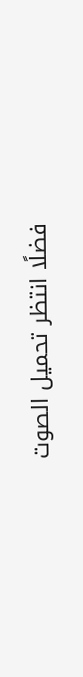فضلًا انتظر تحميل الصوت